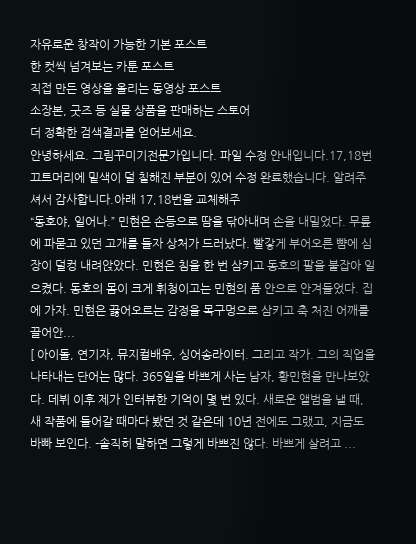자유로운 창작이 가능한 기본 포스트
한 컷씩 넘겨보는 카툰 포스트
직접 만든 영상을 올리는 동영상 포스트
소장본, 굿즈 등 실물 상품을 판매하는 스토어
더 정확한 검색결과를 얻어보세요.
안녕하세요. 그림꾸미기전문가입니다. 파일 수정 안내입니다.17,18번 끄트머리에 밑색이 덜 칠해진 부분이 있어 수정 완료했습니다. 알려주셔서 감사합니다.아래 17,18번을 교체해주
“동호야, 일어나.” 민현은 손등으로 땀을 닦아내며 손을 내밀었다. 무릎에 파묻고 있던 고개를 들자 상처가 드러났다. 빨갛게 부어오른 뺨에 심장이 덜컹 내려앉았다. 민현은 침을 한 번 삼키고 동호의 팔을 붙잡아 일으켰다. 동호의 몸이 크게 휘청이고는 민현의 품 안으로 안겨들었다. 집에 가자. 민현은 끓어오르는 감정을 목구멍으로 삼키고 축 처진 어깨를 끌어안...
[ 아이돌, 연기자, 뮤지컬배우, 싱어송라이터. 그리고 작가. 그의 직업을 나타내는 단어는 많다. 365일을 바쁘게 사는 남자, 황민현을 만나보았다. 데뷔 이후 제가 인터뷰한 기억이 몇 번 있다. 새로운 앨범을 낼 때, 새 작품에 들어갈 때마다 봤던 것 같은데 10년 전에도 그랬고, 지금도 바빠 보인다. -솔직히 말하면 그렇게 바쁘진 않다. 바쁘게 살려고 ...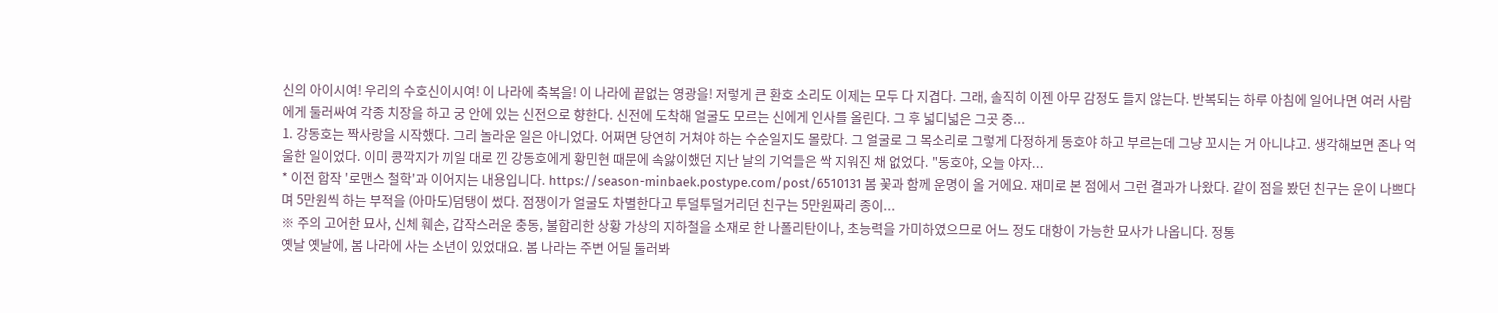신의 아이시여! 우리의 수호신이시여! 이 나라에 축복을! 이 나라에 끝없는 영광을! 저렇게 큰 환호 소리도 이제는 모두 다 지겹다. 그래, 솔직히 이젠 아무 감정도 들지 않는다. 반복되는 하루 아침에 일어나면 여러 사람에게 둘러싸여 각종 치장을 하고 궁 안에 있는 신전으로 향한다. 신전에 도착해 얼굴도 모르는 신에게 인사를 올린다. 그 후 넓디넓은 그곳 중...
1. 강동호는 짝사랑을 시작했다. 그리 놀라운 일은 아니었다. 어쩌면 당연히 거쳐야 하는 수순일지도 몰랐다. 그 얼굴로 그 목소리로 그렇게 다정하게 동호야 하고 부르는데 그냥 꼬시는 거 아니냐고. 생각해보면 존나 억울한 일이었다. 이미 콩깍지가 끼일 대로 낀 강동호에게 황민현 때문에 속앓이했던 지난 날의 기억들은 싹 지워진 채 없었다. "동호야, 오늘 야자...
* 이전 합작 '로맨스 철학'과 이어지는 내용입니다. https://season-minbaek.postype.com/post/6510131 봄 꽃과 함께 운명이 올 거에요. 재미로 본 점에서 그런 결과가 나왔다. 같이 점을 봤던 친구는 운이 나쁘다며 5만원씩 하는 부적을 (아마도)덤탱이 썼다. 점쟁이가 얼굴도 차별한다고 투덜투덜거리던 친구는 5만원짜리 종이...
※ 주의 고어한 묘사, 신체 훼손, 갑작스러운 충동, 불합리한 상황 가상의 지하철을 소재로 한 나폴리탄이나, 초능력을 가미하였으므로 어느 정도 대항이 가능한 묘사가 나옵니다. 정통
옛날 옛날에, 봄 나라에 사는 소년이 있었대요. 봄 나라는 주변 어딜 둘러봐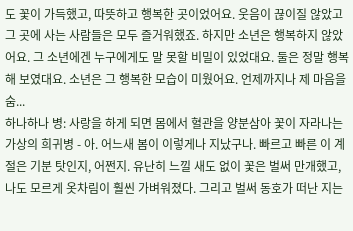도 꽃이 가득했고, 따뜻하고 행복한 곳이었어요. 웃음이 끊이질 않았고 그 곳에 사는 사람들은 모두 즐거워했죠. 하지만 소년은 행복하지 않았어요. 그 소년에겐 누구에게도 말 못할 비밀이 있었대요. 둘은 정말 행복해 보였대요. 소년은 그 행복한 모습이 미웠어요. 언제까지나 제 마음을 숨...
하나하나 병: 사랑을 하게 되면 몸에서 혈관을 양분삼아 꽃이 자라나는 가상의 희귀병 - 아. 어느새 봄이 이렇게나 지났구나. 빠르고 빠른 이 계절은 기분 탓인지, 어쩐지. 유난히 느낄 새도 없이 꽃은 벌써 만개했고, 나도 모르게 옷차림이 훨씬 가벼워졌다. 그리고 벌써 동호가 떠난 지는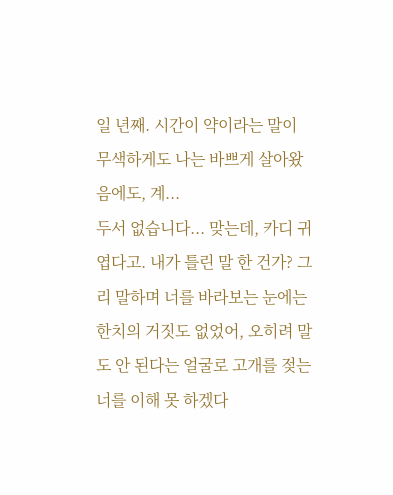일 년째. 시간이 약이라는 말이 무색하게도 나는 바쁘게 살아왔음에도, 계...
두서 없습니다... 맞는데, 카디 귀엽다고. 내가 틀린 말 한 건가? 그리 말하며 너를 바라보는 눈에는 한치의 거짓도 없었어, 오히려 말도 안 된다는 얼굴로 고개를 젖는 너를 이해 못 하겠다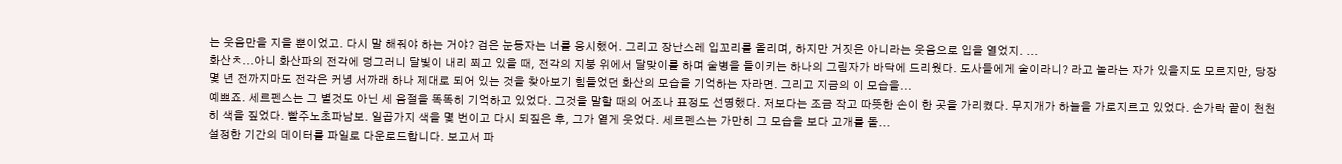는 웃음만을 지을 뿐이었고. 다시 말 해줘야 하는 거야? 검은 눈동자는 너를 응시했어. 그리고 장난스레 입꼬리를 올리며, 하지만 거짓은 아니라는 웃음으로 입을 열었지. ...
화산ㅊ...아니 화산파의 전각에 덩그러니 달빛이 내리 쬐고 있을 때, 전각의 지붕 위에서 달맞이를 하며 술병을 들이키는 하나의 그림자가 바닥에 드리웠다. 도사들에게 술이라니? 라고 놀라는 자가 있을지도 모르지만, 당장 몇 년 전까지마도 전각은 커녕 서까래 하나 제대로 되어 있는 것을 찾아보기 힘들었던 화산의 모습을 기억하는 자라면. 그리고 지금의 이 모습을...
예쁘죠. 세르펜스는 그 별것도 아닌 세 음절을 똑똑히 기억하고 있었다. 그것을 말할 때의 어조나 표정도 선명했다. 저보다는 조금 작고 따뜻한 손이 한 곳을 가리켰다. 무지개가 하늘을 가로지르고 있었다. 손가락 끝이 천천히 색을 짚었다. 빨주노초파남보. 일곱가지 색을 몇 번이고 다시 되짚은 후, 그가 옅게 웃었다. 세르펜스는 가만히 그 모습을 보다 고개를 돌...
설정한 기간의 데이터를 파일로 다운로드합니다. 보고서 파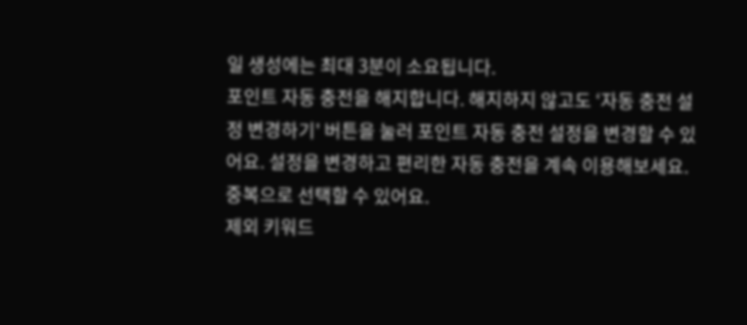일 생성에는 최대 3분이 소요됩니다.
포인트 자동 충전을 해지합니다. 해지하지 않고도 ‘자동 충전 설정 변경하기' 버튼을 눌러 포인트 자동 충전 설정을 변경할 수 있어요. 설정을 변경하고 편리한 자동 충전을 계속 이용해보세요.
중복으로 선택할 수 있어요.
제외 키워드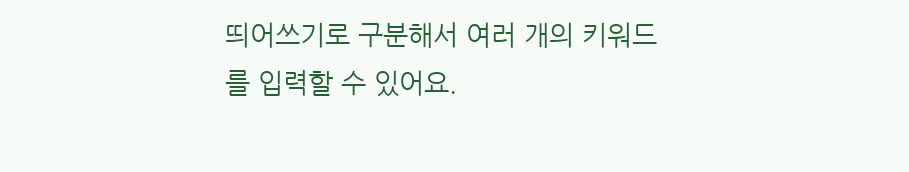띄어쓰기로 구분해서 여러 개의 키워드를 입력할 수 있어요.